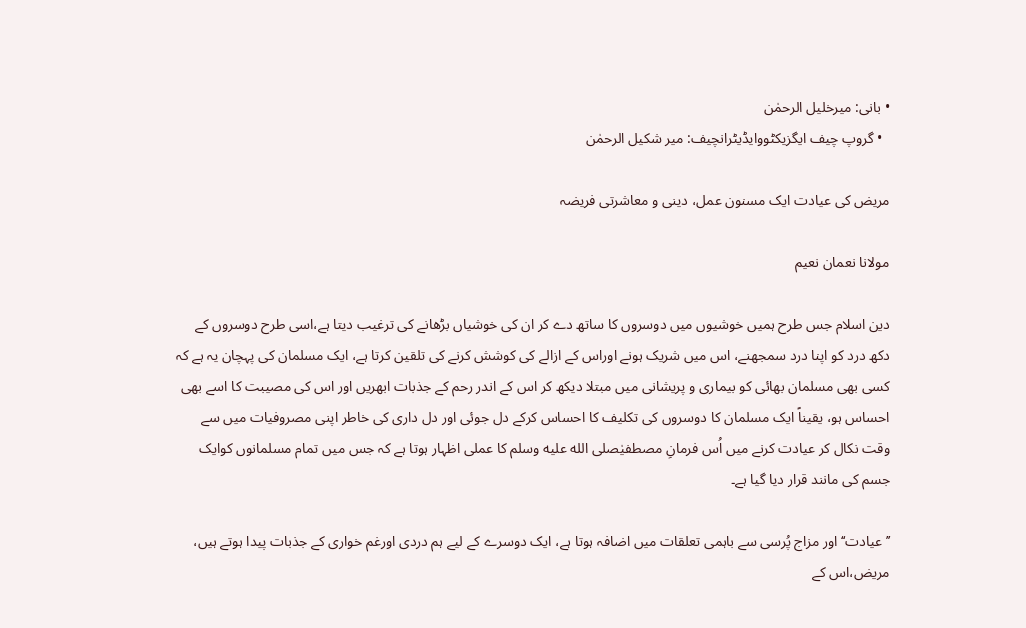• بانی: میرخلیل الرحمٰن
  • گروپ چیف ایگزیکٹووایڈیٹرانچیف: میر شکیل الرحمٰن

مریض کی عیادت ایک مسنون عمل، دینی و معاشرتی فریضہ

مولانا نعمان نعیم

دین اسلام جس طرح ہمیں خوشیوں میں دوسروں کا ساتھ دے کر ان کی خوشیاں بڑھانے کی ترغیب دیتا ہے،اسی طرح دوسروں کے دکھ درد کو اپنا درد سمجھنے، اس میں شریک ہونے اوراس کے ازالے کی کوشش کرنے کی تلقین کرتا ہے، ایک مسلمان کی پہچان یہ ہے کہ کسی بھی مسلمان بھائی کو بیماری و پریشانی میں مبتلا دیکھ کر اس کے اندر رحم کے جذبات ابھریں اور اس کی مصیبت کا اسے بھی احساس ہو، یقیناً ایک مسلمان کا دوسروں کی تکلیف کا احساس کرکے دل جوئی اور دل داری کی خاطر اپنی مصروفیات میں سے وقت نکال کر عیادت کرنے میں اُس فرمانِ مصطفیٰصلى الله عليه وسلم کا عملی اظہار ہوتا ہے کہ جس میں تمام مسلمانوں کوایک جسم کی مانند قرار دیا گیا ہے۔

’’عیادت‘‘ اور مزاج پُرسی سے باہمی تعلقات میں اضافہ ہوتا ہے، ایک دوسرے کے لیے ہم دردی اورغم خواری کے جذبات پیدا ہوتے ہیں، مریض،اس کے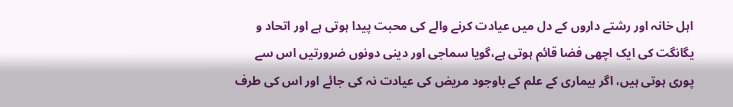اہل خانہ اور رشتے داروں کے دل میں عیادت کرنے والے کی محبت پیدا ہوتی ہے اور اتحاد و یگانگت کی ایک اچھی فضا قائم ہوتی ہے،گویا سماجی اور دینی دونوں ضرورتیں اس سے پوری ہوتی ہیں، اگر بیماری کے علم کے باوجود مریض کی عیادت نہ کی جائے اور اس کی طرف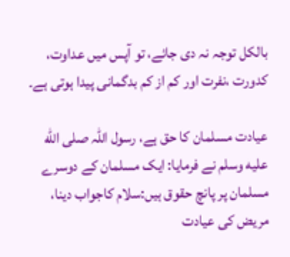بالکل توجہ نہ دی جائے، تو آپس میں عداوت، کدورت ،نفرت اور کم از کم بدگمانی پیدا ہوتی ہے۔

عیادت مسلمان کا حق ہے، رسول اللہ صلى الله عليه وسلم نے فرمایا: ایک مسلمان کے دوسرے مسلمان پر پانچ حقوق ہیں:سلام کاجواب دینا، مریض کی عیادت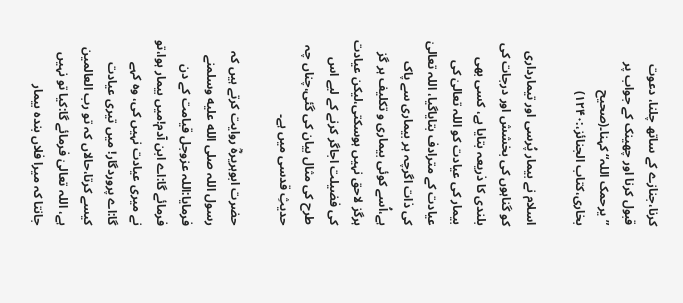کرنا،جنازے کے ساتھ چلنا، دعوت قبول کرنا اور چھینک کے جواب پر ”یرحمک اللہ“ کہنا۔(صحیح بخاری،کتاب الجنائز،:۱۲۴۰)

اسلام نے بیمار پُرسی اور تیمارداری کو گناہوں کی بخشش اور درجات کی بلندی کا ذریعہ بتایا ہے، کسی بھی بیمار کی عیادت کو اللہ تعالیٰ کی عیادت کے مترادف بتایاگیا، اللہ تعالیٰ کی ذات اگرچہ ہر بیماری سے پاک ہے،اُسے کوئی بیماری و تکلیف ہر گز ہرگز لاحق نہیں ہوسکتی،لیکن عیادت کی فضیلت اجاگر کرنے کے لیے اس طرح کی مثال بیان کی گئی،چناں چہ حدیثِ قدسی میں ہے۔

حضرت ابوہریرہؓ روایت کرتے ہیں کہ رسول اللہ صلى الله عليه وسلمنے فرمایا:اللہ عزوجل قیامت کے دن فرمائے گا:اے ابن آدم!میں بیمار ہوا،تو نے میری عیادت نہیں کی، وہ کہے گا:اے پروردگار! میں تیری عیادت کیسے کرتا،حالاں کہ تو رب العالمین ہے، اللہ تعالیٰ فرمائے گا:کیا تو نہیں جانتا کہ میرا فلاں بندہ بیمار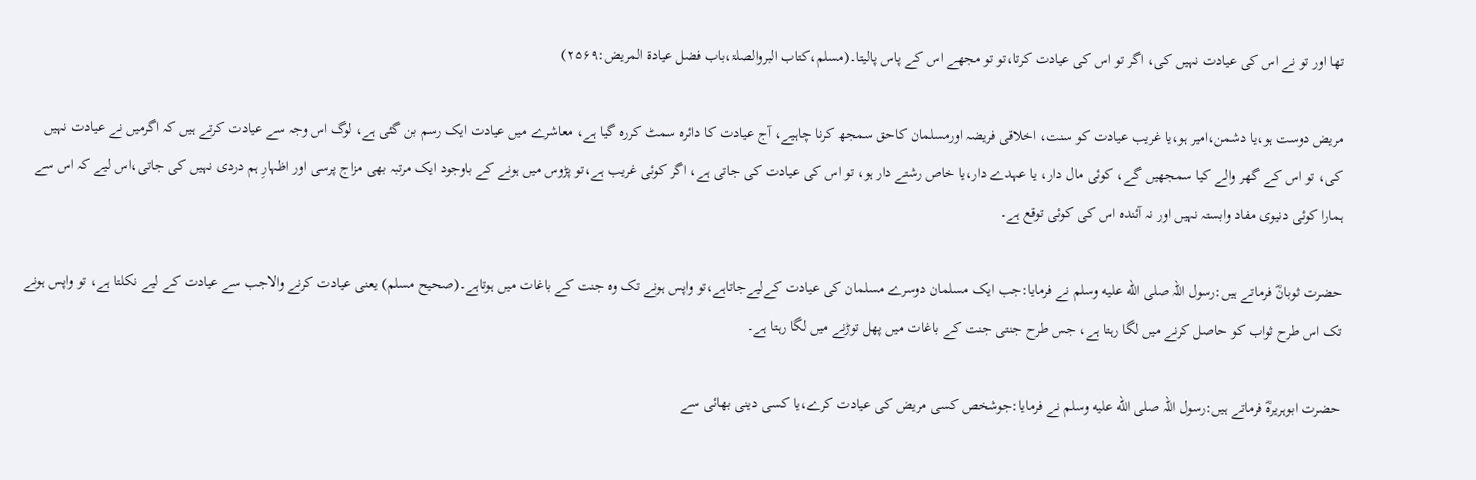تھا اور تو نے اس کی عیادت نہیں کی، اگر تو اس کی عیادت کرتا،تو تو مجھے اس کے پاس پالیتا۔(مسلم،کتاب البروالصلۃ،باب فضل عیادۃ المریض:۲۵۶۹)

مریض دوست ہو،یا دشمن،امیر ہو،یا غریب عیادت کو سنت، اخلاقی فریضہ اورمسلمان کاحق سمجھ کرنا چاہیے، آج عیادت کا دائرہ سمٹ کررہ گیا ہے، معاشرے میں عیادت ایک رسم بن گئی ہے، لوگ اس وجہ سے عیادت کرتے ہیں کہ اگرمیں نے عیادت نہیں کی، تو اس کے گھر والے کیا سمجھیں گے، کوئی مال دار، یا عہدے دار،یا خاص رشتے دار ہو، تو اس کی عیادت کی جاتی ہے، اگر کوئی غریب ہے،تو پڑوس میں ہونے کے باوجود ایک مرتبہ بھی مزاج پرسی اور اظہارِ ہم دردی نہیں کی جاتی،اس لیے کہ اس سے ہمارا کوئی دنیوی مفاد وابستہ نہیں اور نہ آئندہ اس کی کوئی توقع ہے۔

حضرت ثوبانؓ فرماتے ہیں:رسول اللہ صلى الله عليه وسلم نے فرمایا:جب ایک مسلمان دوسرے مسلمان کی عیادت کےلیےجاتاہے،تو واپس ہونے تک وہ جنت کے باغات میں ہوتاہے۔(صحیح مسلم) یعنی عیادت کرنے والاجب سے عیادت کے لیے نکلتا ہے، تو واپس ہونے تک اس طرح ثواب کو حاصل کرنے میں لگا رہتا ہے، جس طرح جنتی جنت کے باغات میں پھل توڑنے میں لگا رہتا ہے۔

حضرت ابوہریرہؓ فرماتے ہیں:رسول اللہ صلى الله عليه وسلم نے فرمایا:جوشخص کسی مریض کی عیادت کرے،یا کسی دینی بھائی سے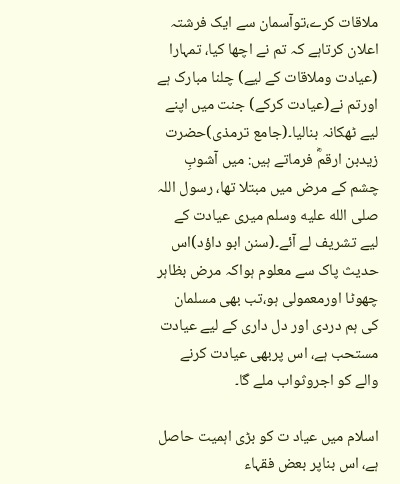ملاقات کرے،توآسمان سے ایک فرشتہ اعلان کرتاہے کہ تم نے اچھا کیا، تمہارا (عیادت وملاقات کے لیے) چلنا مبارک ہے اورتم نے(عیادت کرکے) جنت میں اپنے لیے ٹھکانہ بنالیا۔(جامع ترمذی)حضرت زیدبن ارقمؓ فرماتے ہیں: میں آشوبِ چشم کے مرض میں مبتلا تھا، رسول اللہ صلى الله عليه وسلم میری عیادت کے لیے تشریف لے آئے۔(سنن ابو داؤد)اس حدیث پاک سے معلوم ہواکہ مرض بظاہر چھوٹا اورمعمولی ہو،تب بھی مسلمان کی ہم دردی اور دل داری کے لیے عیادت مستحب ہے، اس پربھی عیادت کرنے والے کو اجروثواب ملے گا۔

اسلام میں عیاد ت کو بڑی اہمیت حاصل ہے، اس بناپر بعض فقہاء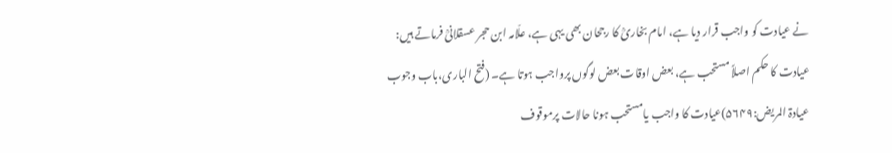نے عیادت کو واجب قرار دیا ہے، امام بخاریؒ کا رجحان بھی یہی ہے، علّامہ ابن حجر عسقلانیؒ فرماتے ہیں: عیادت کا حکم اصلاً مستحب ہے، بعض اوقات بعض لوگوں پرواجب ہوتا ہے۔ (فتح الباری،باب وجوب عیادۃ المریض:۵۶۴۹)عیادت کا واجب یامستحب ہونا حالات پرموقوف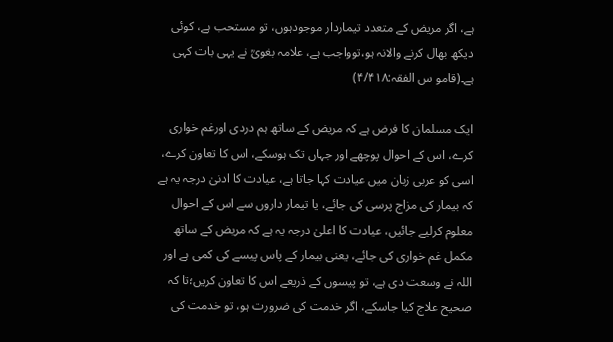ہے، اگر مریض کے متعدد تیماردار موجودہوں، تو مستحب ہے، کوئی دیکھ بھال کرنے والانہ ہو،توواجب ہے، علامہ بغویؒ نے یہی بات کہی ہے۔(قامو س الفقہ:۴/۴۱۸)

ایک مسلمان کا فرض ہے کہ مریض کے ساتھ ہم دردی اورغم خواری کرے، اس کے احوال پوچھے اور جہاں تک ہوسکے، اس کا تعاون کرے، اسی کو عربی زبان میں عیادت کہا جاتا ہے، عیادت کا ادنیٰ درجہ یہ ہے کہ بیمار کی مزاج پرسی کی جائے، یا تیمار داروں سے اس کے احوال معلوم کرلیے جائیں، عیادت کا اعلیٰ درجہ یہ ہے کہ مریض کے ساتھ مکمل غم خواری کی جائے، یعنی بیمار کے پاس پیسے کی کمی ہے اور اللہ نے وسعت دی ہے، تو پیسوں کے ذریعے اس کا تعاون کریں؛تا کہ صحیح علاج کیا جاسکے، اگر خدمت کی ضرورت ہو، تو خدمت کی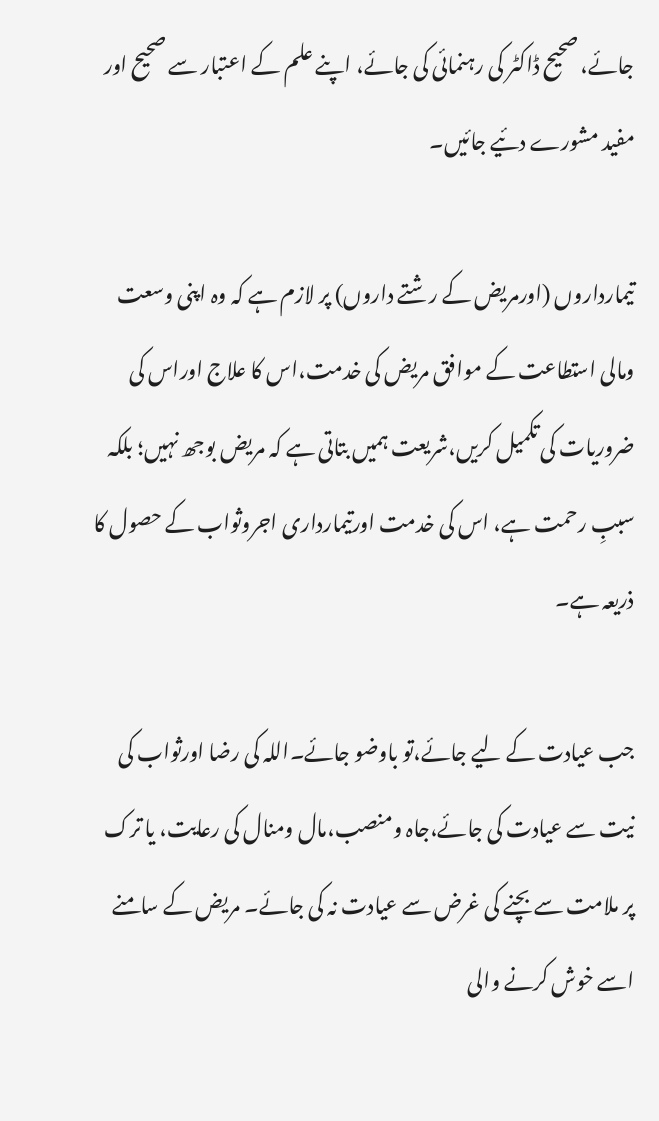جائے، صحیح ڈاکٹر کی رہنمائی کی جائے، اپنے علم کے اعتبار سے صحیح اور مفید مشورے دئیے جائیں۔

تیمارداروں (اورمریض کے رشتے داروں) پر لازم ہے کہ وہ اپنی وسعت ومالی استطاعت کے موافق مریض کی خدمت،اس کا علاج اوراس کی ضروریات کی تکمیل کریں،شریعت ہمیں بتاتی ہے کہ مریض بوجھ نہیں؛ بلکہ سببِ رحمت ہے، اس کی خدمت اورتیمارداری اجروثواب کے حصول کا ذریعہ ہے۔

جب عیادت کے لیے جائے،تو باوضو جائے۔اللہ کی رضا اورثواب کی نیت سے عیادت کی جائے،جاہ ومنصب،مال ومنال کی رعایت، یا ترک پر ملامت سے بچنے کی غرض سے عیادت نہ کی جائے۔ مریض کے سامنے اسے خوش کرنے والی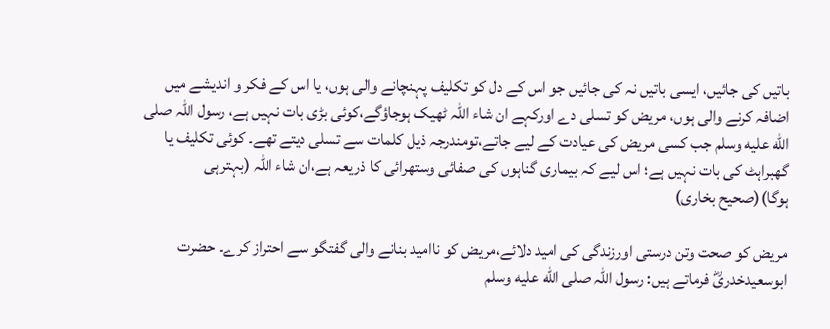باتیں کی جائیں، ایسی باتیں نہ کی جائیں جو اس کے دل کو تکلیف پہنچانے والی ہوں، یا اس کے فکر و اندیشے میں اضافہ کرنے والی ہوں، مریض کو تسلی دے اورکہے ان شاء اللہ ٹھیک ہوجاؤگے،کوئی بڑی بات نہیں ہے، رسول اللہ صلى الله عليه وسلم جب کسی مریض کی عیادت کے لیے جاتے،تومندرجہ ذیل کلمات سے تسلی دیتے تھے۔ کوئی تکلیف یا گھبراہٹ کی بات نہیں ہے؛ اس لیے کہ بیماری گناہوں کی صفائی وستھرائی کا ذریعہ ہے،ان شاء اللہ (بہترہی ہوگا)(صحیح بخاری)

مریض کو صحت وتن درستی اورزندگی کی امید دلائے،مریض کو ناامید بنانے والی گفتگو سے احتراز کرے۔ حضرت ابوسعیدخدریؓ فرماتے ہیں: رسول اللہ صلى الله عليه وسلم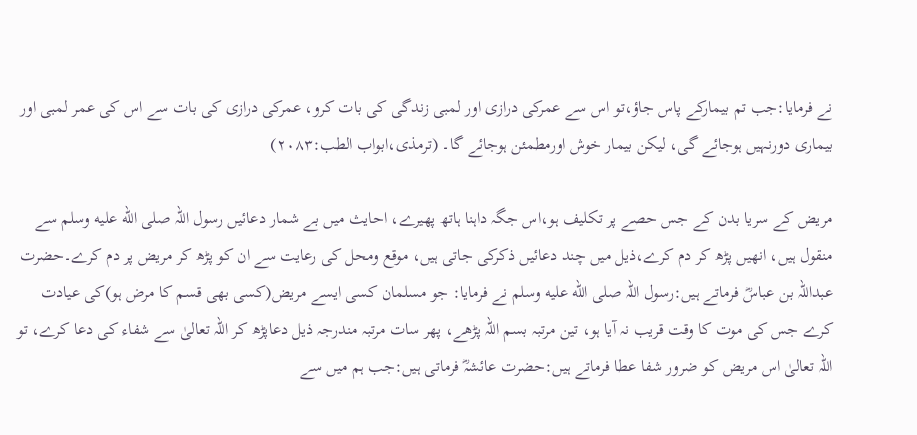نے فرمایا:جب تم بیمارکے پاس جاؤ،تو اس سے عمرکی درازی اور لمبی زندگی کی بات کرو، عمرکی درازی کی بات سے اس کی عمر لمبی اور بیماری دورنہیں ہوجائے گی، لیکن بیمار خوش اورمطمئن ہوجائے گا۔ (ترمذی،ابواب الطب:۲۰۸۳)

مریض کے سریا بدن کے جس حصے پر تکلیف ہو،اس جگہ داہنا ہاتھ پھیرے، احایث میں بے شمار دعائیں رسول اللہ صلى الله عليه وسلم سے منقول ہیں، انھیں پڑھ کر دم کرے،ذیل میں چند دعائیں ذکرکی جاتی ہیں، موقع ومحل کی رعایت سے ان کو پڑھ کر مریض پر دم کرے۔حضرت عبداللہ بن عباسؓ فرماتے ہیں:رسول اللہ صلى الله عليه وسلم نے فرمایا: جو مسلمان کسی ایسے مریض(کسی بھی قسم کا مرض ہو)کی عیادت کرے جس کی موت کا وقت قریب نہ آیا ہو، تین مرتبہ بسم اللہ پڑھے، پھر سات مرتبہ مندرجہ ذیل دعاپڑھ کر اللہ تعالیٰ سے شفاء کی دعا کرے، تو اللہ تعالیٰ اس مریض کو ضرور شفا عطا فرماتے ہیں:حضرت عائشہؓ فرماتی ہیں:جب ہم میں سے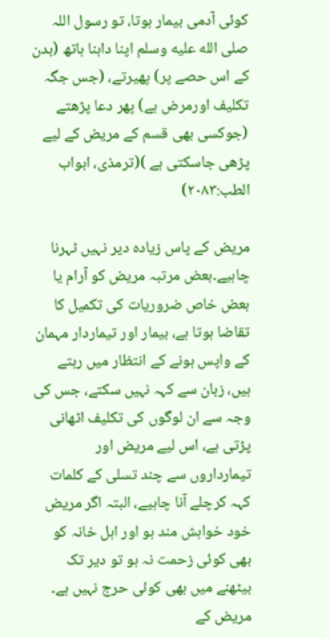کوئی آدمی بیمار ہوتا، تو رسول اللہ صلى الله عليه وسلم اپنا داہنا ہاتھ (بدن کے اس حصے پر) پھیرتے، (جس جگہ تکلیف اورمرض ہے) پھر دعا پڑھتے (جوکسی بھی قسم کے مریض کے لیے پڑھی جاسکتی ہے )(ترمذی، ابواب الطب:۲۰۸۳)

مریض کے پاس زیادہ دیر نہیں ٹہرنا چاہیے۔بعض مرتبہ مریض کو آرام یا بعض خاص ضروریات کی تکمیل کا تقاضا ہوتا ہے، بیمار اور تیماردار مہمان کے واپس ہونے کے انتظار میں رہتے ہیں، زبان سے کہہ نہیں سکتے، جس کی وجہ سے ان لوگوں کی تکلیف اٹھانی پڑتی ہے، اس لیے مریض اور تیمارداروں سے چند تسلی کے کلمات کہہ کرچلے آنا چاہیے، البتہ اگر مریض خود خواہش مند ہو اور اہل خانہ کو بھی کوئی زحمت نہ ہو تو دیر تک بیٹھنے میں بھی کوئی حرج نہیں ہے۔ مریض کے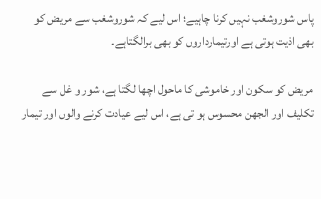پاس شوروشغب نہیں کرنا چاہیے؛ اس لیے کہ شوروشغب سے مریض کو بھی اذیت ہوتی ہے اورتیمارداروں کو بھی برالگتاہے۔

مریض کو سکون اور خاموشی کا ماحول اچھا لگتا ہے، شور و غل سے تکلیف اور الجھن محسوس ہو تی ہے، اس لیے عیادت کرنے والوں اور تیمار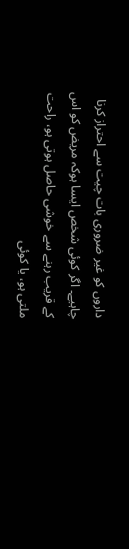داروں کو غیر ضروری بات چیت سے احتراز کرنا چاہیے۔ اگر کوئی شخص ایسا ہوکہ مریض کو اس کے قریب رہنے سے خوشی حاصل ہوتی ہو، راحت ملتی ہو، یا کوئی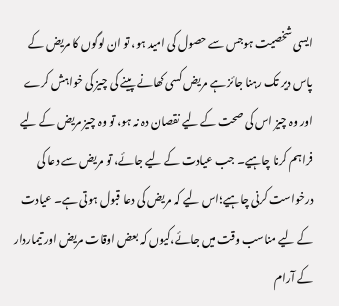ایسی شخصیت ہوجس سے حصول کی امید ہو، تو ان لوگوں کا مریض کے پاس دیر تک رہنا جائز ہے مریض کسی کھانے پینے کی چیز کی خواہش کرے اور وہ چیز اس کی صحت کے لیے نقصان دہ نہ ہو، تو وہ چیز مریض کے لیے فراہم کرنا چاہیے۔ جب عیادت کے لیے جائے، تو مریض سے دعا کی درخواست کرنی چاہیے؛اس لیے کہ مریض کی دعا قبول ہوتی ہے۔ عیادت کے لیے مناسب وقت میں جائے،کیوں کہ بعض اوقات مریض اور تیماردار کے آرام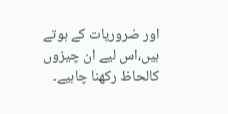اور ضروریات کے ہوتے ہیں،اس لیے ان چیزوں کالحاظ رکھنا چاہیے۔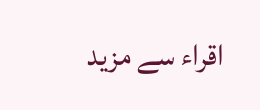اقراء سے مزید